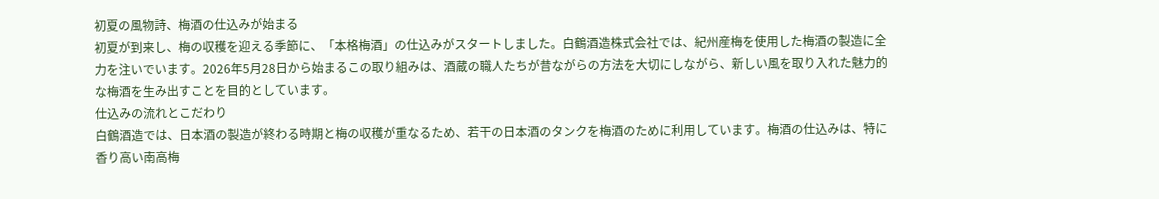初夏の風物詩、梅酒の仕込みが始まる
初夏が到来し、梅の収穫を迎える季節に、「本格梅酒」の仕込みがスタートしました。白鶴酒造株式会社では、紀州産梅を使用した梅酒の製造に全力を注いでいます。2026年5月28日から始まるこの取り組みは、酒蔵の職人たちが昔ながらの方法を大切にしながら、新しい風を取り入れた魅力的な梅酒を生み出すことを目的としています。
仕込みの流れとこだわり
白鶴酒造では、日本酒の製造が終わる時期と梅の収穫が重なるため、若干の日本酒のタンクを梅酒のために利用しています。梅酒の仕込みは、特に香り高い南高梅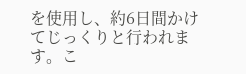を使用し、約6日間かけてじっくりと行われます。こ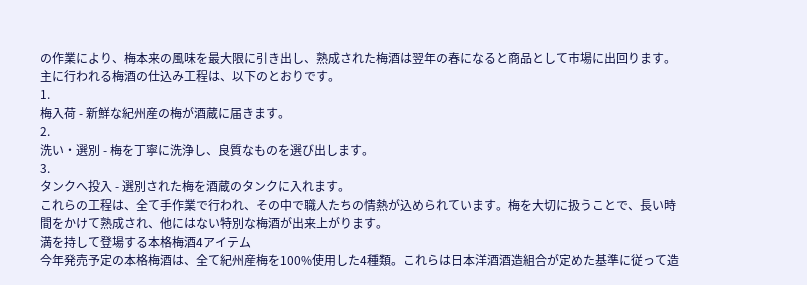の作業により、梅本来の風味を最大限に引き出し、熟成された梅酒は翌年の春になると商品として市場に出回ります。
主に行われる梅酒の仕込み工程は、以下のとおりです。
1.
梅入荷 - 新鮮な紀州産の梅が酒蔵に届きます。
2.
洗い・選別 - 梅を丁寧に洗浄し、良質なものを選び出します。
3.
タンクへ投入 - 選別された梅を酒蔵のタンクに入れます。
これらの工程は、全て手作業で行われ、その中で職人たちの情熱が込められています。梅を大切に扱うことで、長い時間をかけて熟成され、他にはない特別な梅酒が出来上がります。
満を持して登場する本格梅酒4アイテム
今年発売予定の本格梅酒は、全て紀州産梅を100%使用した4種類。これらは日本洋酒酒造組合が定めた基準に従って造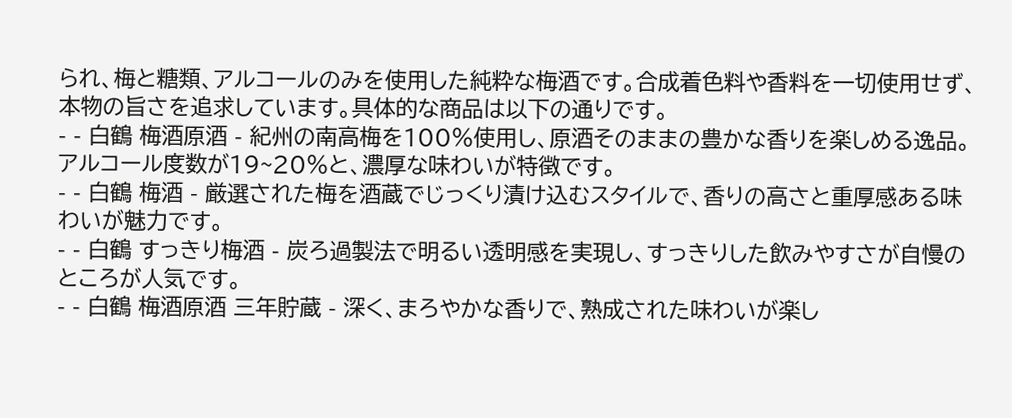られ、梅と糖類、アルコールのみを使用した純粋な梅酒です。合成着色料や香料を一切使用せず、本物の旨さを追求しています。具体的な商品は以下の通りです。
- - 白鶴 梅酒原酒 - 紀州の南高梅を100%使用し、原酒そのままの豊かな香りを楽しめる逸品。アルコール度数が19~20%と、濃厚な味わいが特徴です。
- - 白鶴 梅酒 - 厳選された梅を酒蔵でじっくり漬け込むスタイルで、香りの高さと重厚感ある味わいが魅力です。
- - 白鶴 すっきり梅酒 - 炭ろ過製法で明るい透明感を実現し、すっきりした飲みやすさが自慢のところが人気です。
- - 白鶴 梅酒原酒 三年貯蔵 - 深く、まろやかな香りで、熟成された味わいが楽し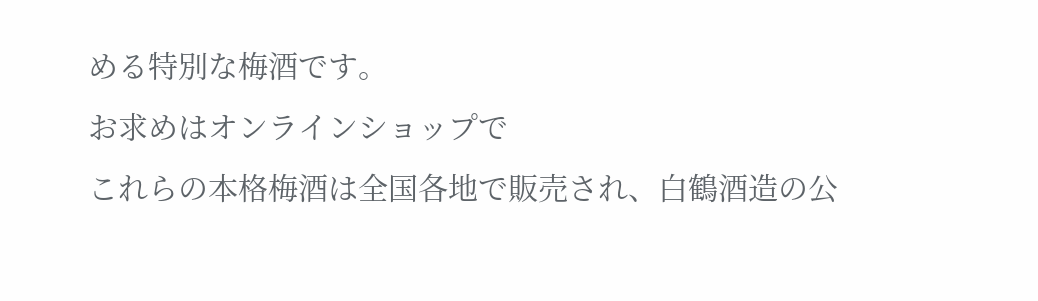める特別な梅酒です。
お求めはオンラインショップで
これらの本格梅酒は全国各地で販売され、白鶴酒造の公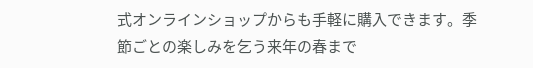式オンラインショップからも手軽に購入できます。季節ごとの楽しみを乞う来年の春まで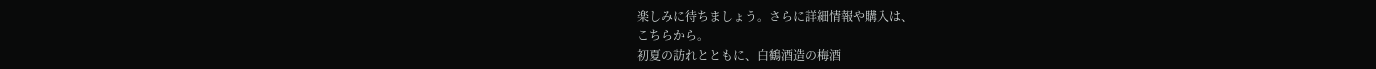楽しみに待ちましょう。さらに詳細情報や購入は、
こちらから。
初夏の訪れとともに、白鶴酒造の梅酒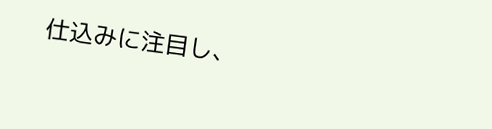仕込みに注目し、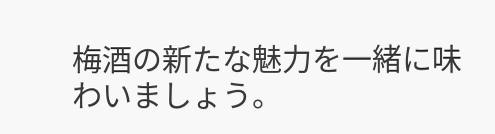梅酒の新たな魅力を一緒に味わいましょう。